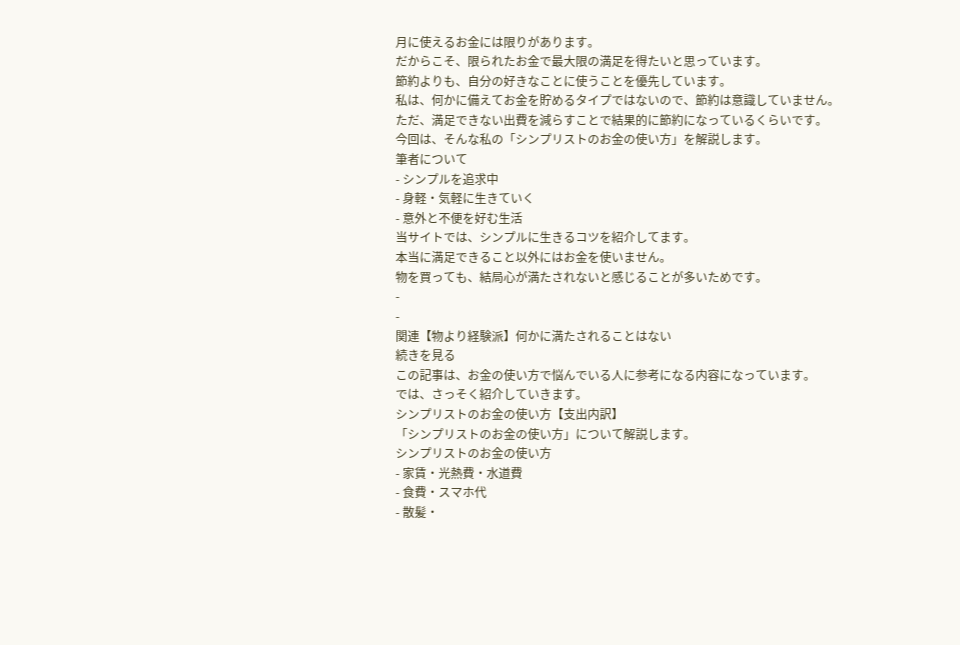月に使えるお金には限りがあります。
だからこそ、限られたお金で最大限の満足を得たいと思っています。
節約よりも、自分の好きなことに使うことを優先しています。
私は、何かに備えてお金を貯めるタイプではないので、節約は意識していません。
ただ、満足できない出費を減らすことで結果的に節約になっているくらいです。
今回は、そんな私の「シンプリストのお金の使い方」を解説します。
筆者について
- シンプルを追求中
- 身軽・気軽に生きていく
- 意外と不便を好む生活
当サイトでは、シンプルに生きるコツを紹介してます。
本当に満足できること以外にはお金を使いません。
物を買っても、結局心が満たされないと感じることが多いためです。
-
-
関連【物より経験派】何かに満たされることはない
続きを見る
この記事は、お金の使い方で悩んでいる人に参考になる内容になっています。
では、さっそく紹介していきます。
シンプリストのお金の使い方【支出内訳】
「シンプリストのお金の使い方」について解説します。
シンプリストのお金の使い方
- 家賃・光熱費・水道費
- 食費・スマホ代
- 散髪・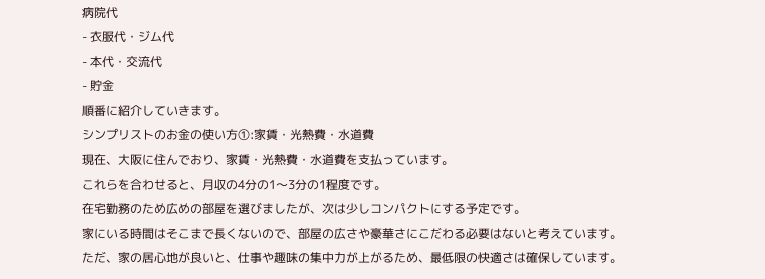病院代
- 衣服代・ジム代
- 本代・交流代
- 貯金
順番に紹介していきます。
シンプリストのお金の使い方①:家賃・光熱費・水道費
現在、大阪に住んでおり、家賃・光熱費・水道費を支払っています。
これらを合わせると、月収の4分の1〜3分の1程度です。
在宅勤務のため広めの部屋を選びましたが、次は少しコンパクトにする予定です。
家にいる時間はそこまで長くないので、部屋の広さや豪華さにこだわる必要はないと考えています。
ただ、家の居心地が良いと、仕事や趣味の集中力が上がるため、最低限の快適さは確保しています。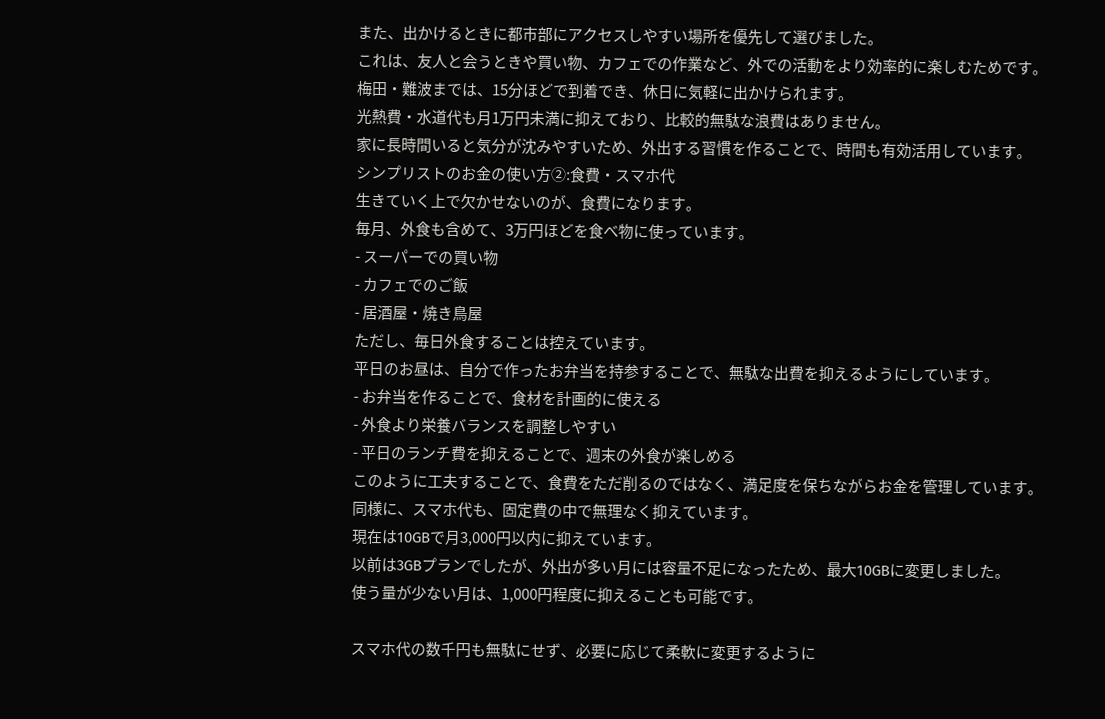また、出かけるときに都市部にアクセスしやすい場所を優先して選びました。
これは、友人と会うときや買い物、カフェでの作業など、外での活動をより効率的に楽しむためです。
梅田・難波までは、15分ほどで到着でき、休日に気軽に出かけられます。
光熱費・水道代も月1万円未満に抑えており、比較的無駄な浪費はありません。
家に長時間いると気分が沈みやすいため、外出する習慣を作ることで、時間も有効活用しています。
シンプリストのお金の使い方②:食費・スマホ代
生きていく上で欠かせないのが、食費になります。
毎月、外食も含めて、3万円ほどを食べ物に使っています。
- スーパーでの買い物
- カフェでのご飯
- 居酒屋・焼き鳥屋
ただし、毎日外食することは控えています。
平日のお昼は、自分で作ったお弁当を持参することで、無駄な出費を抑えるようにしています。
- お弁当を作ることで、食材を計画的に使える
- 外食より栄養バランスを調整しやすい
- 平日のランチ費を抑えることで、週末の外食が楽しめる
このように工夫することで、食費をただ削るのではなく、満足度を保ちながらお金を管理しています。
同様に、スマホ代も、固定費の中で無理なく抑えています。
現在は10GBで月3,000円以内に抑えています。
以前は3GBプランでしたが、外出が多い月には容量不足になったため、最大10GBに変更しました。
使う量が少ない月は、1,000円程度に抑えることも可能です。

スマホ代の数千円も無駄にせず、必要に応じて柔軟に変更するように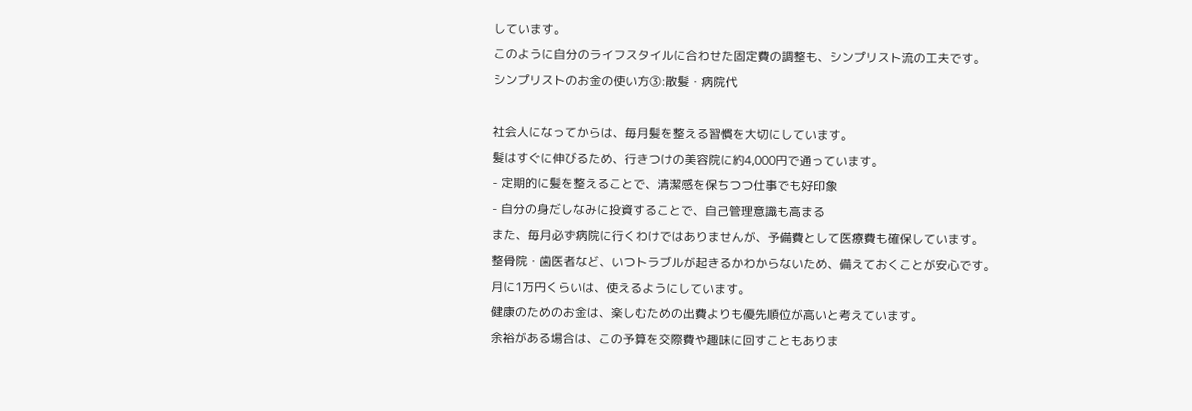しています。
このように自分のライフスタイルに合わせた固定費の調整も、シンプリスト流の工夫です。
シンプリストのお金の使い方③:散髪・病院代

社会人になってからは、毎月髪を整える習慣を大切にしています。
髪はすぐに伸びるため、行きつけの美容院に約4,000円で通っています。
- 定期的に髪を整えることで、清潔感を保ちつつ仕事でも好印象
- 自分の身だしなみに投資することで、自己管理意識も高まる
また、毎月必ず病院に行くわけではありませんが、予備費として医療費も確保しています。
整骨院・歯医者など、いつトラブルが起きるかわからないため、備えておくことが安心です。
月に1万円くらいは、使えるようにしています。
健康のためのお金は、楽しむための出費よりも優先順位が高いと考えています。
余裕がある場合は、この予算を交際費や趣味に回すこともありま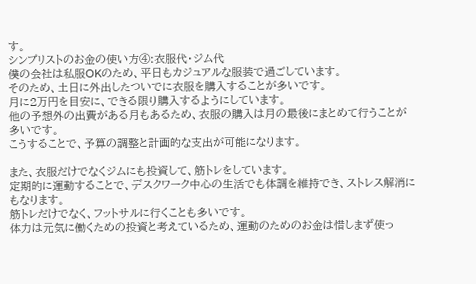す。
シンプリストのお金の使い方④:衣服代・ジム代
僕の会社は私服OKのため、平日もカジュアルな服装で過ごしています。
そのため、土日に外出したついでに衣服を購入することが多いです。
月に2万円を目安に、できる限り購入するようにしています。
他の予想外の出費がある月もあるため、衣服の購入は月の最後にまとめて行うことが多いです。
こうすることで、予算の調整と計画的な支出が可能になります。

また、衣服だけでなくジムにも投資して、筋トレをしています。
定期的に運動することで、デスクワーク中心の生活でも体調を維持でき、ストレス解消にもなります。
筋トレだけでなく、フットサルに行くことも多いです。
体力は元気に働くための投資と考えているため、運動のためのお金は惜しまず使っ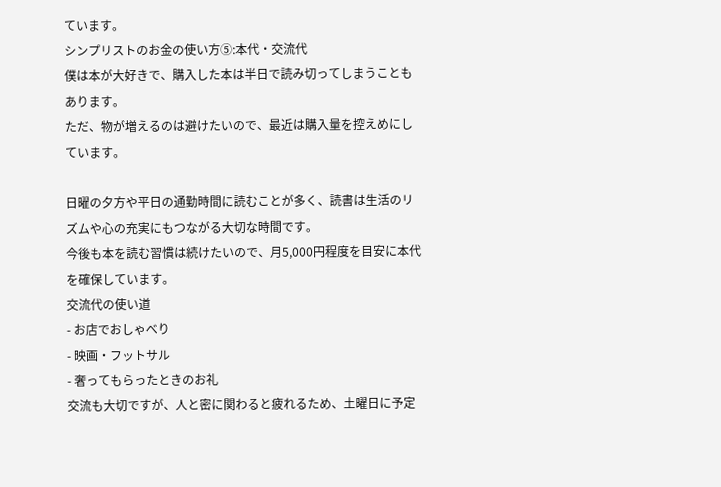ています。
シンプリストのお金の使い方⑤:本代・交流代
僕は本が大好きで、購入した本は半日で読み切ってしまうこともあります。
ただ、物が増えるのは避けたいので、最近は購入量を控えめにしています。

日曜の夕方や平日の通勤時間に読むことが多く、読書は生活のリズムや心の充実にもつながる大切な時間です。
今後も本を読む習慣は続けたいので、月5,000円程度を目安に本代を確保しています。
交流代の使い道
- お店でおしゃべり
- 映画・フットサル
- 奢ってもらったときのお礼
交流も大切ですが、人と密に関わると疲れるため、土曜日に予定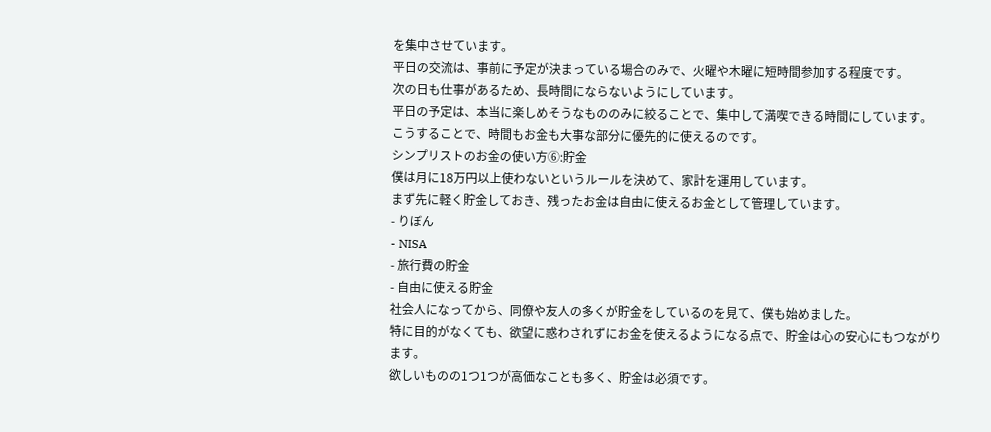を集中させています。
平日の交流は、事前に予定が決まっている場合のみで、火曜や木曜に短時間参加する程度です。
次の日も仕事があるため、長時間にならないようにしています。
平日の予定は、本当に楽しめそうなもののみに絞ることで、集中して満喫できる時間にしています。
こうすることで、時間もお金も大事な部分に優先的に使えるのです。
シンプリストのお金の使い方⑥:貯金
僕は月に18万円以上使わないというルールを決めて、家計を運用しています。
まず先に軽く貯金しておき、残ったお金は自由に使えるお金として管理しています。
- りぼん
- NISA
- 旅行費の貯金
- 自由に使える貯金
社会人になってから、同僚や友人の多くが貯金をしているのを見て、僕も始めました。
特に目的がなくても、欲望に惑わされずにお金を使えるようになる点で、貯金は心の安心にもつながります。
欲しいものの1つ1つが高価なことも多く、貯金は必須です。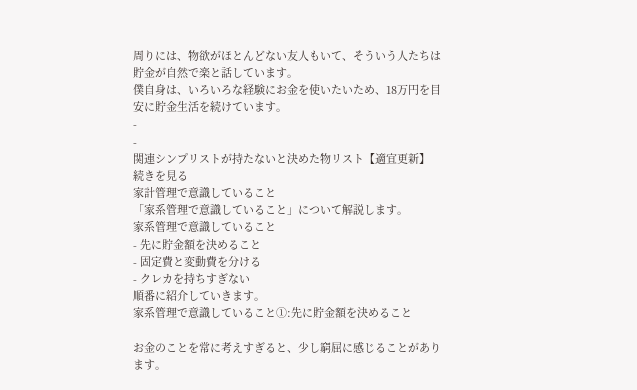周りには、物欲がほとんどない友人もいて、そういう人たちは貯金が自然で楽と話しています。
僕自身は、いろいろな経験にお金を使いたいため、18万円を目安に貯金生活を続けています。
-
-
関連シンプリストが持たないと決めた物リスト【適宜更新】
続きを見る
家計管理で意識していること
「家系管理で意識していること」について解説します。
家系管理で意識していること
- 先に貯金額を決めること
- 固定費と変動費を分ける
- クレカを持ちすぎない
順番に紹介していきます。
家系管理で意識していること①:先に貯金額を決めること

お金のことを常に考えすぎると、少し窮屈に感じることがあります。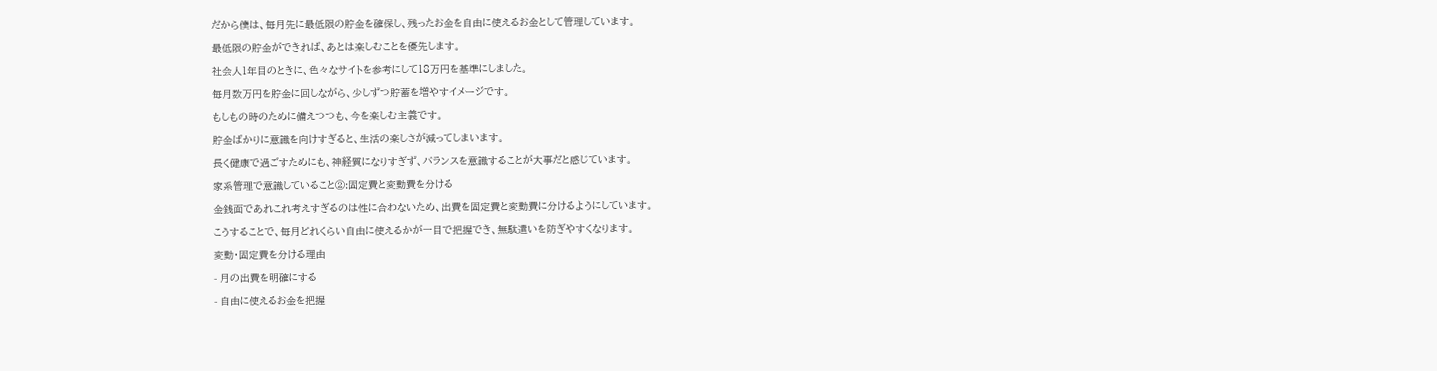だから僕は、毎月先に最低限の貯金を確保し、残ったお金を自由に使えるお金として管理しています。
最低限の貯金ができれば、あとは楽しむことを優先します。
社会人1年目のときに、色々なサイトを参考にして18万円を基準にしました。
毎月数万円を貯金に回しながら、少しずつ貯蓄を増やすイメージです。
もしもの時のために備えつつも、今を楽しむ主義です。
貯金ばかりに意識を向けすぎると、生活の楽しさが減ってしまいます。
長く健康で過ごすためにも、神経質になりすぎず、バランスを意識することが大事だと感じています。
家系管理で意識していること②:固定費と変動費を分ける
金銭面であれこれ考えすぎるのは性に合わないため、出費を固定費と変動費に分けるようにしています。
こうすることで、毎月どれくらい自由に使えるかが一目で把握でき、無駄遣いを防ぎやすくなります。
変動・固定費を分ける理由
- 月の出費を明確にする
- 自由に使えるお金を把握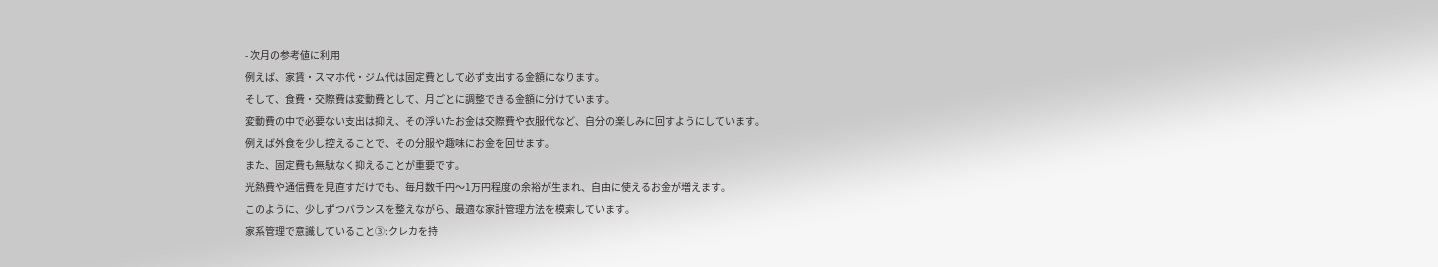- 次月の参考値に利用
例えば、家賃・スマホ代・ジム代は固定費として必ず支出する金額になります。
そして、食費・交際費は変動費として、月ごとに調整できる金額に分けています。
変動費の中で必要ない支出は抑え、その浮いたお金は交際費や衣服代など、自分の楽しみに回すようにしています。
例えば外食を少し控えることで、その分服や趣味にお金を回せます。
また、固定費も無駄なく抑えることが重要です。
光熱費や通信費を見直すだけでも、毎月数千円〜1万円程度の余裕が生まれ、自由に使えるお金が増えます。
このように、少しずつバランスを整えながら、最適な家計管理方法を模索しています。
家系管理で意識していること③:クレカを持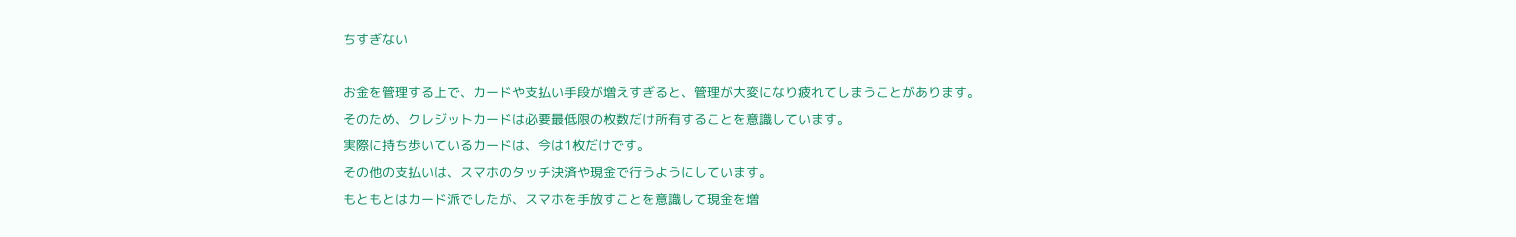ちすぎない

お金を管理する上で、カードや支払い手段が増えすぎると、管理が大変になり疲れてしまうことがあります。
そのため、クレジットカードは必要最低限の枚数だけ所有することを意識しています。
実際に持ち歩いているカードは、今は1枚だけです。
その他の支払いは、スマホのタッチ決済や現金で行うようにしています。
もともとはカード派でしたが、スマホを手放すことを意識して現金を増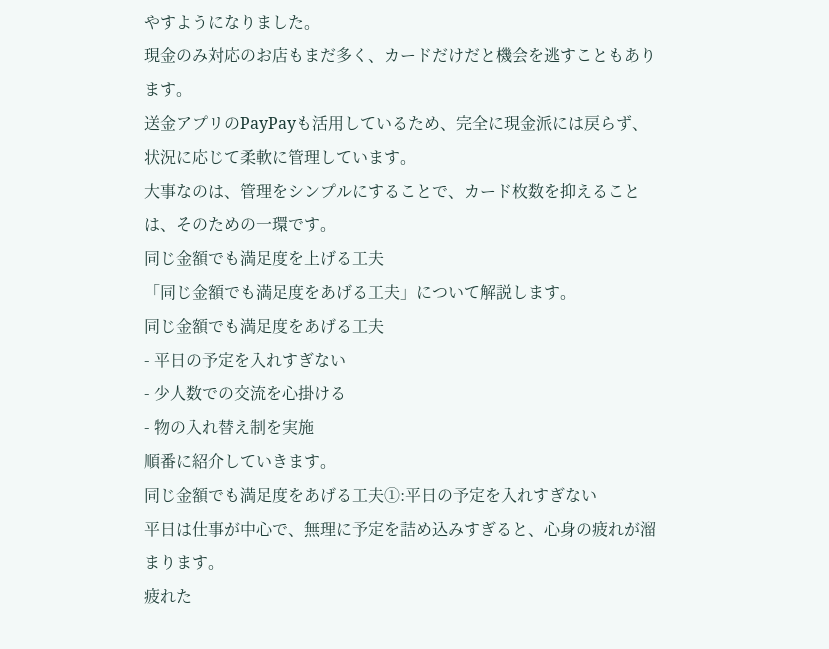やすようになりました。
現金のみ対応のお店もまだ多く、カードだけだと機会を逃すこともあります。
送金アプリのPayPayも活用しているため、完全に現金派には戻らず、状況に応じて柔軟に管理しています。
大事なのは、管理をシンプルにすることで、カード枚数を抑えることは、そのための一環です。
同じ金額でも満足度を上げる工夫
「同じ金額でも満足度をあげる工夫」について解説します。
同じ金額でも満足度をあげる工夫
- 平日の予定を入れすぎない
- 少人数での交流を心掛ける
- 物の入れ替え制を実施
順番に紹介していきます。
同じ金額でも満足度をあげる工夫①:平日の予定を入れすぎない
平日は仕事が中心で、無理に予定を詰め込みすぎると、心身の疲れが溜まります。
疲れた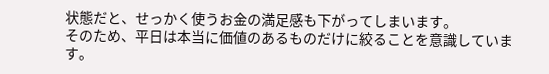状態だと、せっかく使うお金の満足感も下がってしまいます。
そのため、平日は本当に価値のあるものだけに絞ることを意識しています。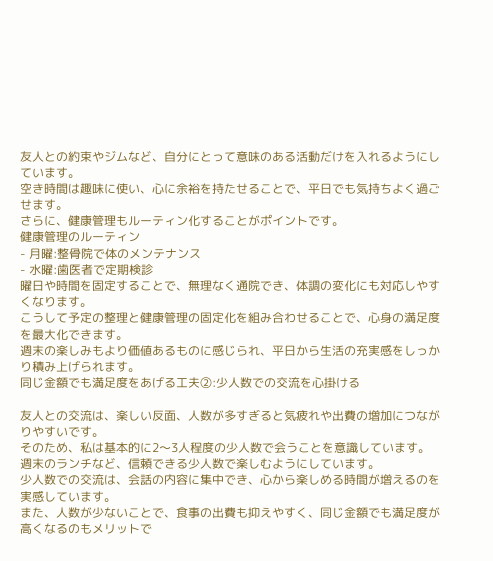友人との約束やジムなど、自分にとって意味のある活動だけを入れるようにしています。
空き時間は趣味に使い、心に余裕を持たせることで、平日でも気持ちよく過ごせます。
さらに、健康管理もルーティン化することがポイントです。
健康管理のルーティン
- 月曜:整骨院で体のメンテナンス
- 水曜:歯医者で定期検診
曜日や時間を固定することで、無理なく通院でき、体調の変化にも対応しやすくなります。
こうして予定の整理と健康管理の固定化を組み合わせることで、心身の満足度を最大化できます。
週末の楽しみもより価値あるものに感じられ、平日から生活の充実感をしっかり積み上げられます。
同じ金額でも満足度をあげる工夫②:少人数での交流を心掛ける

友人との交流は、楽しい反面、人数が多すぎると気疲れや出費の増加につながりやすいです。
そのため、私は基本的に2〜3人程度の少人数で会うことを意識しています。
週末のランチなど、信頼できる少人数で楽しむようにしています。
少人数での交流は、会話の内容に集中でき、心から楽しめる時間が増えるのを実感しています。
また、人数が少ないことで、食事の出費も抑えやすく、同じ金額でも満足度が高くなるのもメリットで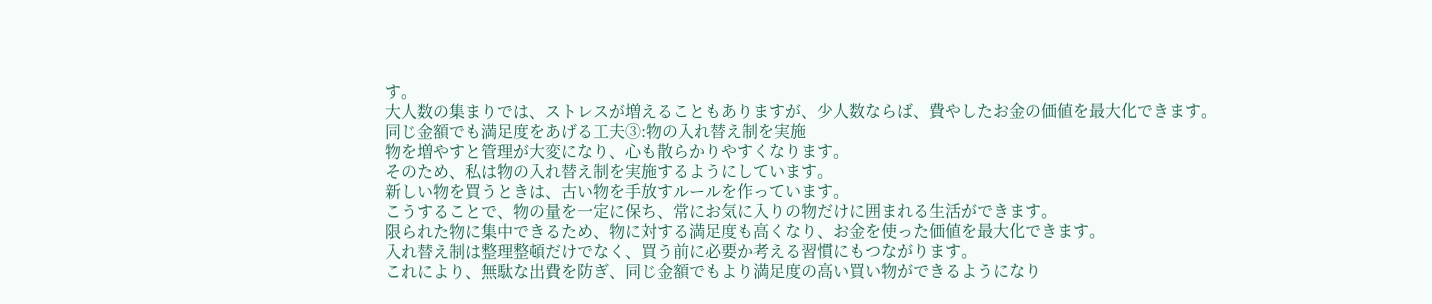す。
大人数の集まりでは、ストレスが増えることもありますが、少人数ならば、費やしたお金の価値を最大化できます。
同じ金額でも満足度をあげる工夫③:物の入れ替え制を実施
物を増やすと管理が大変になり、心も散らかりやすくなります。
そのため、私は物の入れ替え制を実施するようにしています。
新しい物を買うときは、古い物を手放すルールを作っています。
こうすることで、物の量を一定に保ち、常にお気に入りの物だけに囲まれる生活ができます。
限られた物に集中できるため、物に対する満足度も高くなり、お金を使った価値を最大化できます。
入れ替え制は整理整頓だけでなく、買う前に必要か考える習慣にもつながります。
これにより、無駄な出費を防ぎ、同じ金額でもより満足度の高い買い物ができるようになり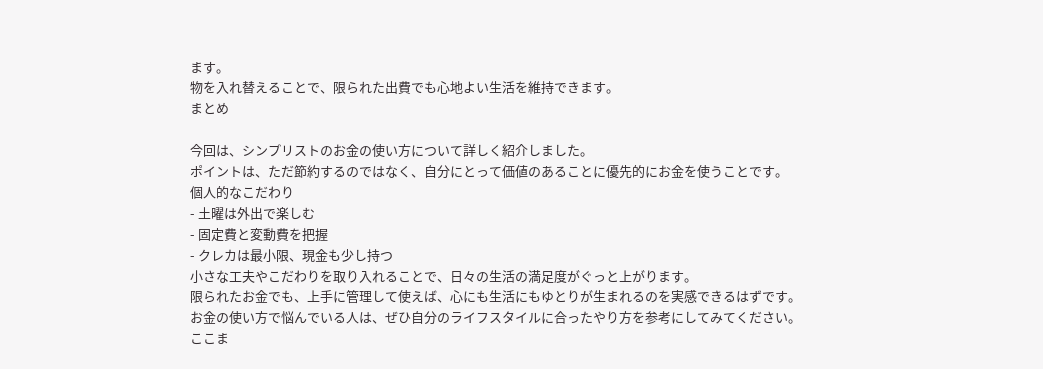ます。
物を入れ替えることで、限られた出費でも心地よい生活を維持できます。
まとめ

今回は、シンプリストのお金の使い方について詳しく紹介しました。
ポイントは、ただ節約するのではなく、自分にとって価値のあることに優先的にお金を使うことです。
個人的なこだわり
- 土曜は外出で楽しむ
- 固定費と変動費を把握
- クレカは最小限、現金も少し持つ
小さな工夫やこだわりを取り入れることで、日々の生活の満足度がぐっと上がります。
限られたお金でも、上手に管理して使えば、心にも生活にもゆとりが生まれるのを実感できるはずです。
お金の使い方で悩んでいる人は、ぜひ自分のライフスタイルに合ったやり方を参考にしてみてください。
ここま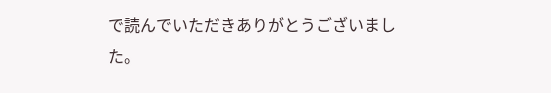で読んでいただきありがとうございました。